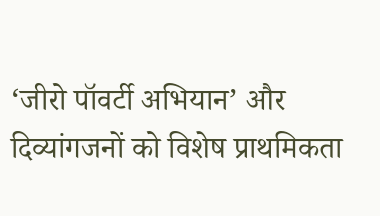‘जीरो पॉवर्टी अभियान’ और दिव्यांगजनों को विशेष प्राथमिकता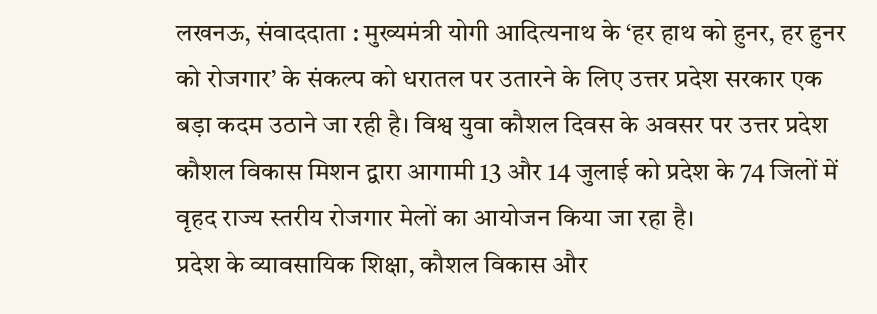लखनऊ, संवाददाता : मुख्यमंत्री योगी आदित्यनाथ के ‘हर हाथ को हुनर, हर हुनर को रोजगार’ के संकल्प को धरातल पर उतारने के लिए उत्तर प्रदेश सरकार एक बड़ा कदम उठाने जा रही है। विश्व युवा कौशल दिवस के अवसर पर उत्तर प्रदेश कौशल विकास मिशन द्वारा आगामी 13 और 14 जुलाई को प्रदेश के 74 जिलों में वृहद राज्य स्तरीय रोजगार मेलों का आयोजन किया जा रहा है।
प्रदेश के व्यावसायिक शिक्षा, कौशल विकास और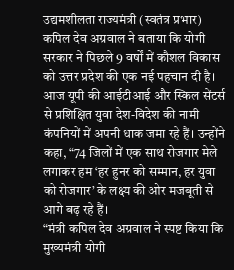उद्यमशीलता राज्यमंत्री (स्वतंत्र प्रभार) कपिल देव अग्रवाल ने बताया कि योगी सरकार ने पिछले 9 वर्षों में कौशल विकास को उत्तर प्रदेश की एक नई पहचान दी है। आज यूपी की आईटीआई और स्किल सेंटर्स से प्रशिक्षित युवा देश-विदेश की नामी कंपनियों में अपनी धाक जमा रहे हैं। उन्होंने कहा, “74 जिलों में एक साथ रोजगार मेले लगाकर हम ‘हर हुनर को सम्मान, हर युवा को रोजगार’ के लक्ष्य की ओर मजबूती से आगे बढ़ रहे हैं।
“मंत्री कपिल देव अग्रवाल ने स्पष्ट किया कि मुख्यमंत्री योगी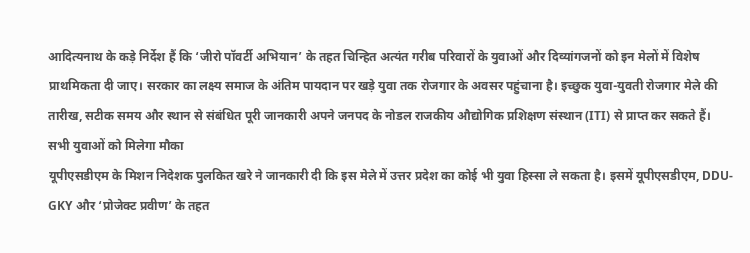आदित्यनाथ के कड़े निर्देश हैं कि ‘जीरो पॉवर्टी अभियान’ के तहत चिन्हित अत्यंत गरीब परिवारों के युवाओं और दिव्यांगजनों को इन मेलों में विशेष प्राथमिकता दी जाए। सरकार का लक्ष्य समाज के अंतिम पायदान पर खड़े युवा तक रोजगार के अवसर पहुंचाना है। इच्छुक युवा-युवती रोजगार मेले की तारीख, सटीक समय और स्थान से संबंधित पूरी जानकारी अपने जनपद के नोडल राजकीय औद्योगिक प्रशिक्षण संस्थान (ITI) से प्राप्त कर सकते हैं।
सभी युवाओं को मिलेगा मौका
यूपीएसडीएम के मिशन निदेशक पुलकित खरे ने जानकारी दी कि इस मेले में उत्तर प्रदेश का कोई भी युवा हिस्सा ले सकता है। इसमें यूपीएसडीएम, DDU-GKY और ‘प्रोजेक्ट प्रवीण’ के तहत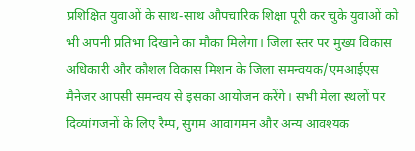प्रशिक्षित युवाओं के साथ-साथ औपचारिक शिक्षा पूरी कर चुके युवाओं को भी अपनी प्रतिभा दिखाने का मौका मिलेगा। जिला स्तर पर मुख्य विकास अधिकारी और कौशल विकास मिशन के जिला समन्वयक/एमआईएस मैनेजर आपसी समन्वय से इसका आयोजन करेंगे। सभी मेला स्थलों पर दिव्यांगजनों के लिए रैम्प, सुगम आवागमन और अन्य आवश्यक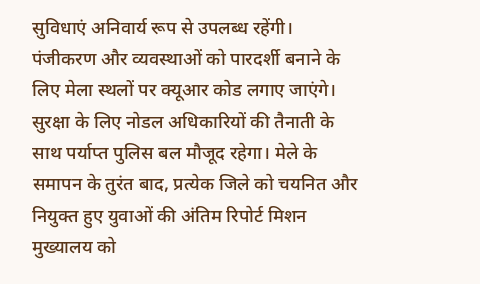सुविधाएं अनिवार्य रूप से उपलब्ध रहेंगी। पंजीकरण और व्यवस्थाओं को पारदर्शी बनाने के लिए मेला स्थलों पर क्यूआर कोड लगाए जाएंगे। सुरक्षा के लिए नोडल अधिकारियों की तैनाती के साथ पर्याप्त पुलिस बल मौजूद रहेगा। मेले के समापन के तुरंत बाद, प्रत्येक जिले को चयनित और नियुक्त हुए युवाओं की अंतिम रिपोर्ट मिशन मुख्यालय को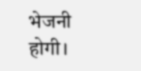भेजनी होगी।